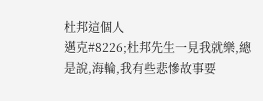杜邦這個人
邁克#8226;杜邦先生一見我就樂,總是說,海輪,我有些悲慘故事要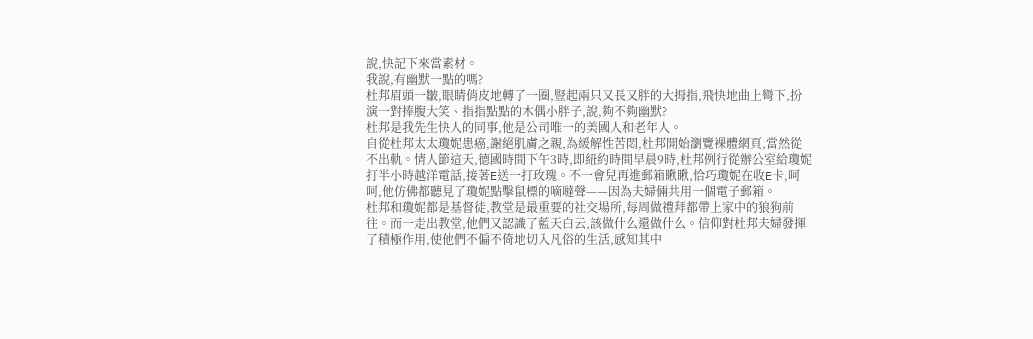說,快記下來當素材。
我說,有幽默一點的嗎?
杜邦眉頭一皺,眼睛俏皮地轉了一圈,豎起兩只又長又胖的大拇指,飛快地曲上彎下,扮演一對捧腹大笑、指指點點的木偶小胖子,說,夠不夠幽默?
杜邦是我先生快人的同事,他是公司唯一的美國人和老年人。
自從杜邦太太瓊妮患癌,謝絕肌膚之親,為緩解性苦悶,杜邦開始瀏覽裸體網頁,當然從不出軌。情人節這天,德國時間下午3時,即紐約時間早晨9時,杜邦例行從辦公室給瓊妮打半小時越洋電話,接著E送一打玫瑰。不一會兒再進郵箱瞅瞅,恰巧瓊妮在收E卡,呵呵,他仿佛都聽見了瓊妮點擊鼠標的嘀噠聲——因為夫婦倆共用一個電子郵箱。
杜邦和瓊妮都是基督徒,教堂是最重要的社交場所,每周做禮拜都帶上家中的狼狗前往。而一走出教堂,他們又認識了藍天白云,該做什么還做什么。信仰對杜邦夫婦發揮了積極作用,使他們不偏不倚地切入凡俗的生活,感知其中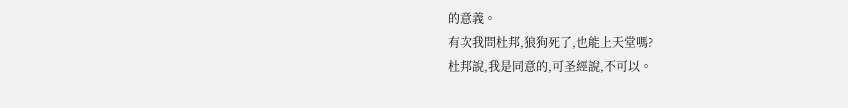的意義。
有次我問杜邦,狼狗死了,也能上天堂嗎?
杜邦說,我是同意的,可圣經說,不可以。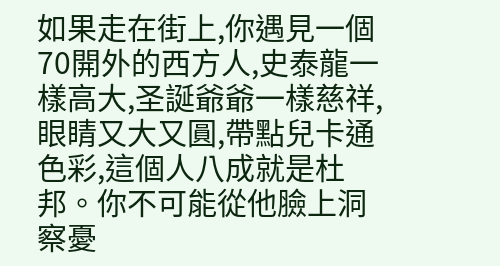如果走在街上,你遇見一個70開外的西方人,史泰龍一樣高大,圣誕爺爺一樣慈祥,眼睛又大又圓,帶點兒卡通色彩,這個人八成就是杜邦。你不可能從他臉上洞察憂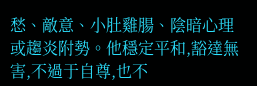愁、敵意、小肚雞腸、陰暗心理或趨炎附勢。他穩定平和,豁達無害,不過于自尊,也不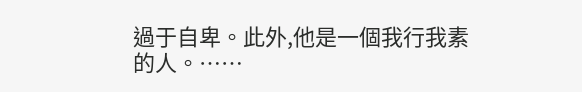過于自卑。此外,他是一個我行我素的人。……